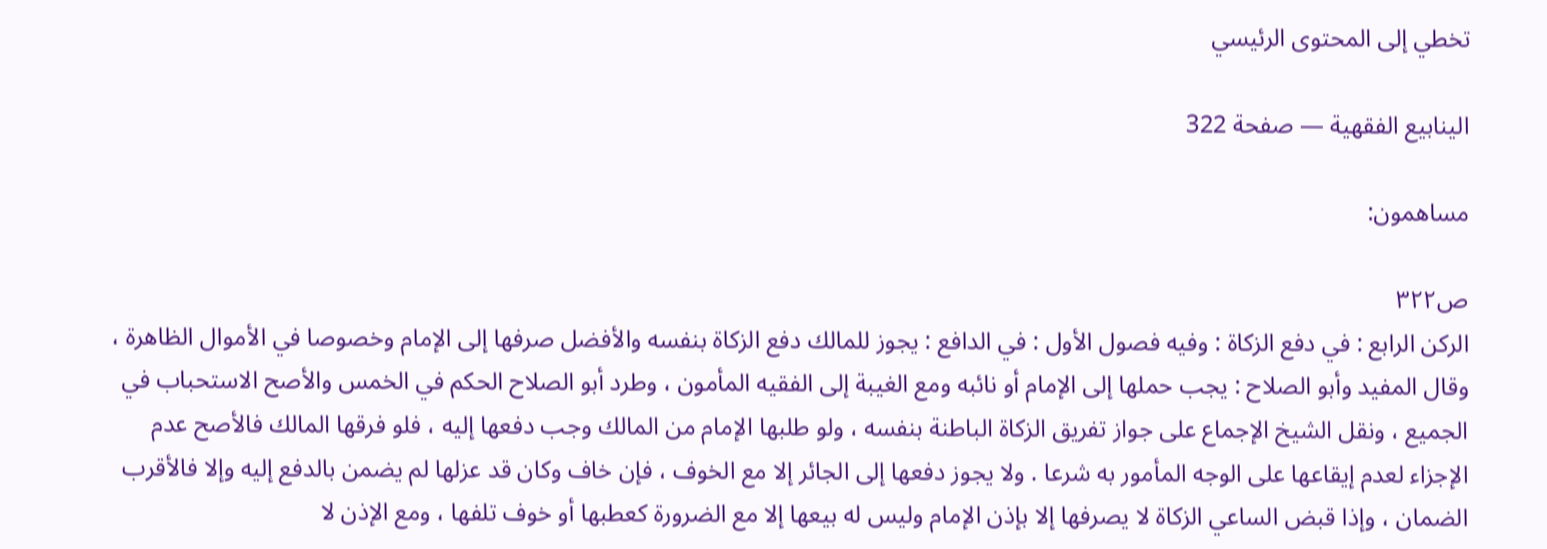تخطي إلى المحتوى الرئيسي

الينابيع الفقهية — صفحة 322

مساهمون:

ص٣٢٢
الركن الرابع : في دفع الزكاة : وفيه فصول الأول : في الدافع : يجوز للمالك دفع الزكاة بنفسه والأفضل صرفها إلى الإمام وخصوصا في الأموال الظاهرة ، وقال المفيد وأبو الصلاح : يجب حملها إلى الإمام أو نائبه ومع الغيبة إلى الفقيه المأمون ، وطرد أبو الصلاح الحكم في الخمس والأصح الاستحباب في الجميع ، ونقل الشيخ الإجماع على جواز تفريق الزكاة الباطنة بنفسه ، ولو طلبها الإمام من المالك وجب دفعها إليه ، فلو فرقها المالك فالأصح عدم الإجزاء لعدم إيقاعها على الوجه المأمور به شرعا . ولا يجوز دفعها إلى الجائر إلا مع الخوف ، فإن خاف وكان قد عزلها لم يضمن بالدفع إليه وإلا فالأقرب الضمان ، وإذا قبض الساعي الزكاة لا يصرفها إلا بإذن الإمام وليس له بيعها إلا مع الضرورة كعطبها أو خوف تلفها ، ومع الإذن لا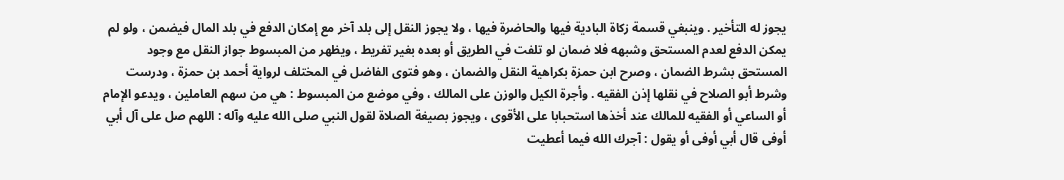يجوز له التأخير . وينبغي قسمة زكاة البادية فيها والحاضرة فيها ، ولا يجوز النقل إلى بلد آخر مع إمكان الدفع في بلد المال فيضمن ، ولو لم يمكن الدفع لعدم المستحق وشبهه فلا ضمان لو تلفت في الطريق أو بعده بغير تفريط ، ويظهر من المبسوط جواز النقل مع وجود المستحق بشرط الضمان ، وصرح ابن حمزة بكراهية النقل والضمان ، وهو فتوى الفاضل في المختلف لرواية أحمد بن حمزة ، ودرست وشرط أبو الصلاح في نقلها إذن الفقيه . وأجرة الكيل والوزن على المالك ، وفي موضع من المبسوط : هي من سهم العاملين ، ويدعو الإمام أو الساعي أو الفقيه للمالك عند أخذها استحبابا على الأقوى ، ويجوز بصيغة الصلاة لقول النبي صلى الله عليه وآله : اللهم صل على آل أبي أوفى قال أبي أوفى أو يقول : آجرك الله فيما أعطيت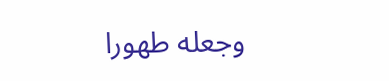وجعله طهورا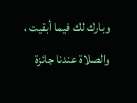وبارك لك فيما أبقيت ، والصلاة عندنا جائزة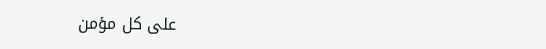على كل مؤمن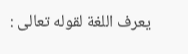يعرف اللغة لقوله تعالى :